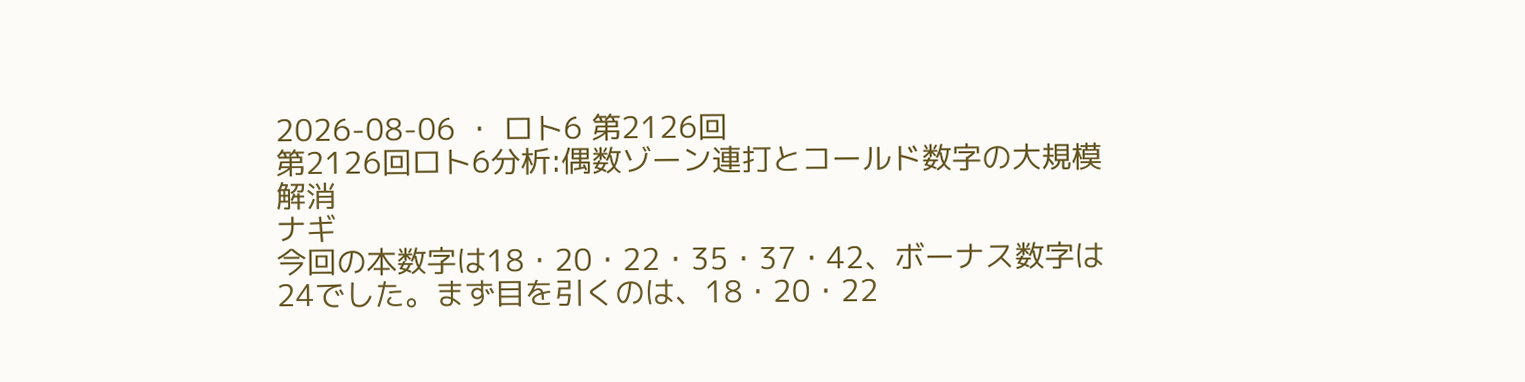2026-08-06 ・ ロト6 第2126回
第2126回ロト6分析:偶数ゾーン連打とコールド数字の大規模解消
ナギ
今回の本数字は18・20・22・35・37・42、ボーナス数字は24でした。まず目を引くのは、18・20・22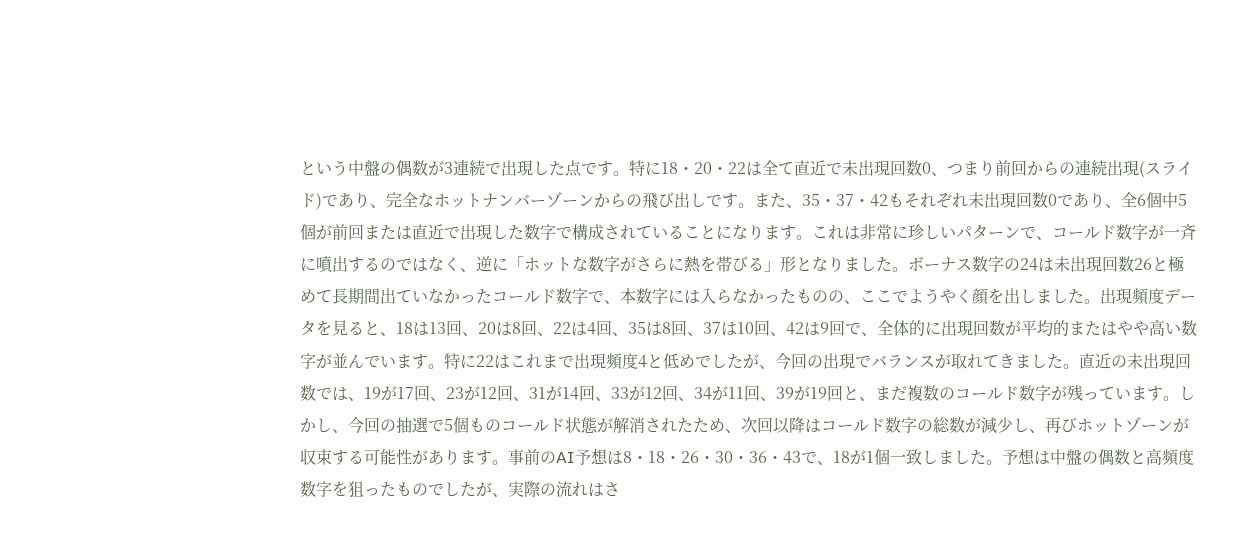という中盤の偶数が3連続で出現した点です。特に18・20・22は全て直近で未出現回数0、つまり前回からの連続出現(スライド)であり、完全なホットナンバーゾーンからの飛び出しです。また、35・37・42もそれぞれ未出現回数0であり、全6個中5個が前回または直近で出現した数字で構成されていることになります。これは非常に珍しいパターンで、コールド数字が一斉に噴出するのではなく、逆に「ホットな数字がさらに熱を帯びる」形となりました。ボーナス数字の24は未出現回数26と極めて長期間出ていなかったコールド数字で、本数字には入らなかったものの、ここでようやく顔を出しました。出現頻度データを見ると、18は13回、20は8回、22は4回、35は8回、37は10回、42は9回で、全体的に出現回数が平均的またはやや高い数字が並んでいます。特に22はこれまで出現頻度4と低めでしたが、今回の出現でバランスが取れてきました。直近の未出現回数では、19が17回、23が12回、31が14回、33が12回、34が11回、39が19回と、まだ複数のコールド数字が残っています。しかし、今回の抽選で5個ものコールド状態が解消されたため、次回以降はコールド数字の総数が減少し、再びホットゾーンが収束する可能性があります。事前のAI予想は8・18・26・30・36・43で、18が1個一致しました。予想は中盤の偶数と高頻度数字を狙ったものでしたが、実際の流れはさ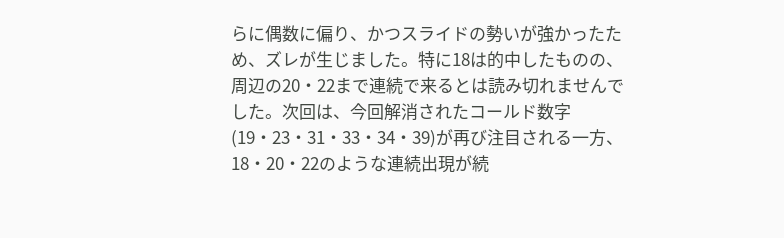らに偶数に偏り、かつスライドの勢いが強かったため、ズレが生じました。特に18は的中したものの、周辺の20・22まで連続で来るとは読み切れませんでした。次回は、今回解消されたコールド数字(19・23・31・33・34・39)が再び注目される一方、18・20・22のような連続出現が続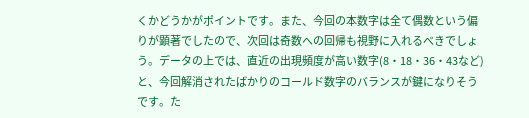くかどうかがポイントです。また、今回の本数字は全て偶数という偏りが顕著でしたので、次回は奇数への回帰も視野に入れるべきでしょう。データの上では、直近の出現頻度が高い数字(8・18・36・43など)と、今回解消されたばかりのコールド数字のバランスが鍵になりそうです。た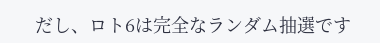だし、ロト6は完全なランダム抽選です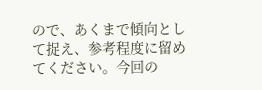ので、あくまで傾向として捉え、参考程度に留めてください。今回の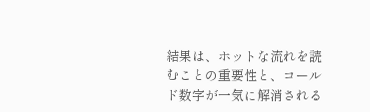結果は、ホットな流れを読むことの重要性と、コールド数字が一気に解消される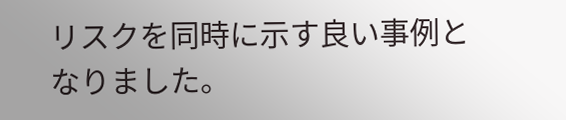リスクを同時に示す良い事例となりました。